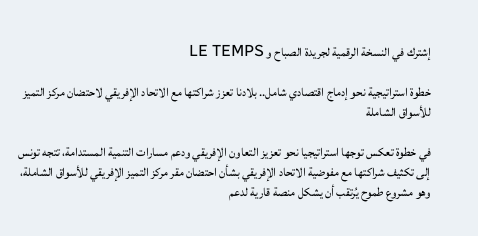إشترك في النسخة الرقمية لجريدة الصباح و LE TEMPS

خطوة استراتيجية نحو إدماج اقتصادي شامل.. بلادنا تعزز شراكتها مع الاتحاد الإفريقي لاحتضان مركز التميز للأسواق الشاملة

في خطوة تعكس توجها استراتيجيا نحو تعزيز التعاون الإفريقي ودعم مسارات التنمية المستدامة، تتجه تونس إلى تكثيف شراكتها مع مفوضية الاتحاد الإفريقي بشأن احتضان مقر مركز التميز الإفريقي للأسواق الشاملة، وهو مشروع طموح يُرتقب أن يشكل منصة قارية لدعم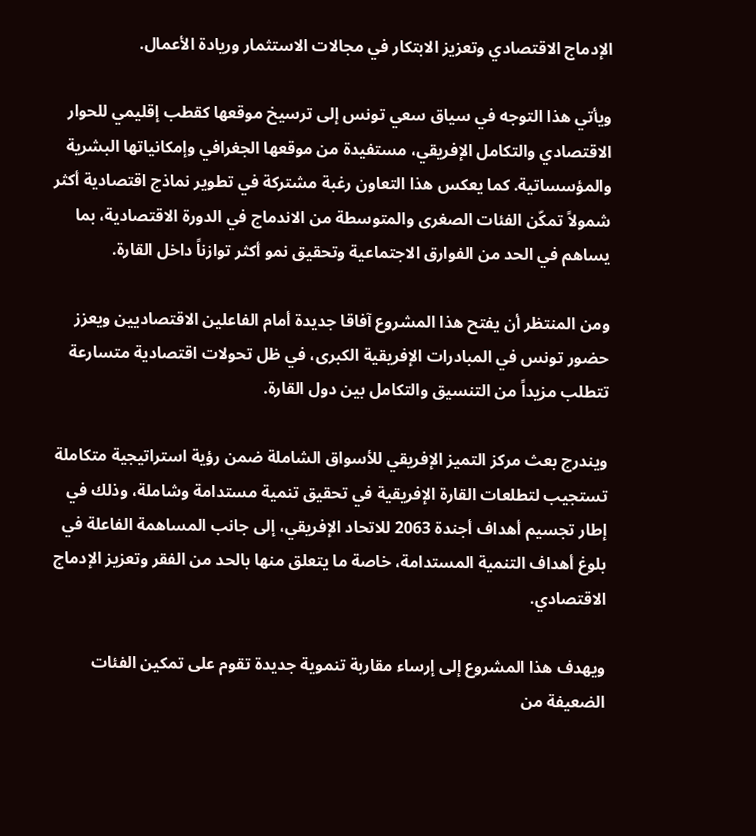الإدماج الاقتصادي وتعزيز الابتكار في مجالات الاستثمار وريادة الأعمال.

ويأتي هذا التوجه في سياق سعي تونس إلى ترسيخ موقعها كقطب إقليمي للحوار الاقتصادي والتكامل الإفريقي، مستفيدة من موقعها الجغرافي وإمكانياتها البشرية والمؤسساتية. كما يعكس هذا التعاون رغبة مشتركة في تطوير نماذج اقتصادية أكثر شمولاً تمكّن الفئات الصغرى والمتوسطة من الاندماج في الدورة الاقتصادية، بما يساهم في الحد من الفوارق الاجتماعية وتحقيق نمو أكثر توازناً داخل القارة.

ومن المنتظر أن يفتح هذا المشروع آفاقا جديدة أمام الفاعلين الاقتصاديين ويعزز حضور تونس في المبادرات الإفريقية الكبرى، في ظل تحولات اقتصادية متسارعة تتطلب مزيداً من التنسيق والتكامل بين دول القارة.

ويندرج بعث مركز التميز الإفريقي للأسواق الشاملة ضمن رؤية استراتيجية متكاملة تستجيب لتطلعات القارة الإفريقية في تحقيق تنمية مستدامة وشاملة، وذلك في إطار تجسيم أهداف أجندة 2063 للاتحاد الإفريقي، إلى جانب المساهمة الفاعلة في بلوغ أهداف التنمية المستدامة، خاصة ما يتعلق منها بالحد من الفقر وتعزيز الإدماج الاقتصادي.

ويهدف هذا المشروع إلى إرساء مقاربة تنموية جديدة تقوم على تمكين الفئات الضعيفة من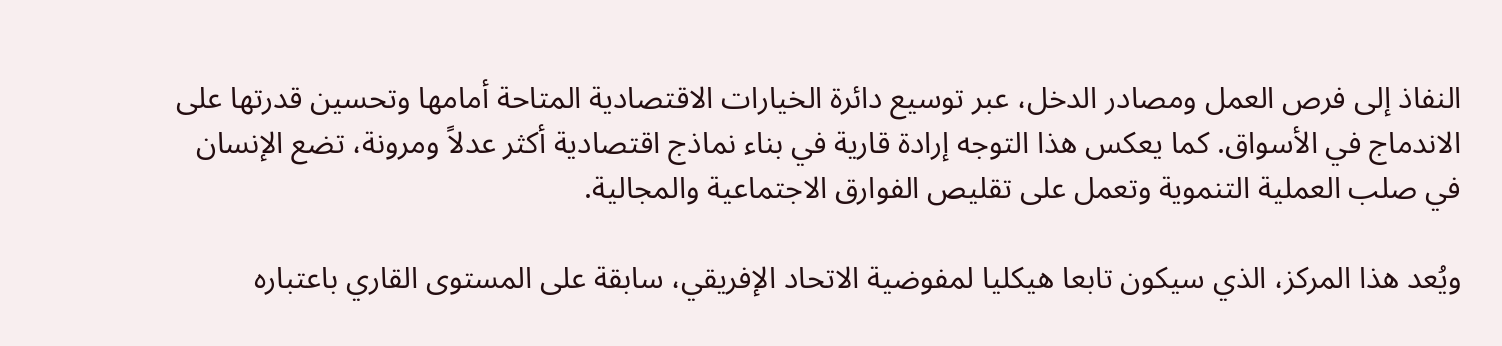النفاذ إلى فرص العمل ومصادر الدخل، عبر توسيع دائرة الخيارات الاقتصادية المتاحة أمامها وتحسين قدرتها على الاندماج في الأسواق. كما يعكس هذا التوجه إرادة قارية في بناء نماذج اقتصادية أكثر عدلاً ومرونة، تضع الإنسان في صلب العملية التنموية وتعمل على تقليص الفوارق الاجتماعية والمجالية.

ويُعد هذا المركز، الذي سيكون تابعا هيكليا لمفوضية الاتحاد الإفريقي، سابقة على المستوى القاري باعتباره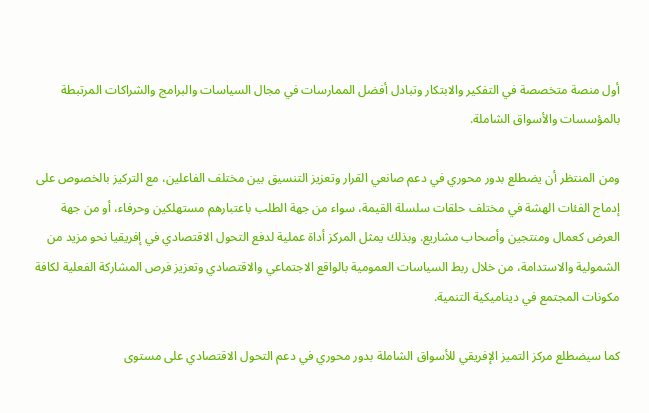أول منصة متخصصة في التفكير والابتكار وتبادل أفضل الممارسات في مجال السياسات والبرامج والشراكات المرتبطة بالمؤسسات والأسواق الشاملة.

ومن المنتظر أن يضطلع بدور محوري في دعم صانعي القرار وتعزيز التنسيق بين مختلف الفاعلين، مع التركيز بالخصوص على إدماج الفئات الهشة في مختلف حلقات سلسلة القيمة، سواء من جهة الطلب باعتبارهم مستهلكين وحرفاء، أو من جهة العرض كعمال ومنتجين وأصحاب مشاريع. وبذلك يمثل المركز أداة عملية لدفع التحول الاقتصادي في إفريقيا نحو مزيد من الشمولية والاستدامة، من خلال ربط السياسات العمومية بالواقع الاجتماعي والاقتصادي وتعزيز فرص المشاركة الفعلية لكافة مكونات المجتمع في ديناميكية التنمية.

كما سيضطلع مركز التميز الإفريقي للأسواق الشاملة بدور محوري في دعم التحول الاقتصادي على مستوى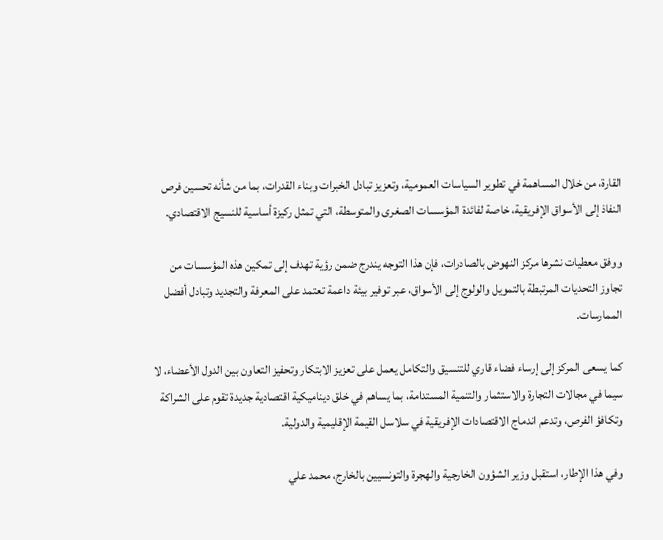القارة، من خلال المساهمة في تطوير السياسات العمومية، وتعزيز تبادل الخبرات وبناء القدرات، بما من شأنه تحسين فرص النفاذ إلى الأسواق الإفريقية، خاصة لفائدة المؤسسات الصغرى والمتوسطة، التي تمثل ركيزة أساسية للنسيج الاقتصادي.

ووفق معطيات نشرها مركز النهوض بالصادرات، فإن هذا التوجه يندرج ضمن رؤية تهدف إلى تمكين هذه المؤسسات من تجاوز التحديات المرتبطة بالتمويل والولوج إلى الأسواق، عبر توفير بيئة داعمة تعتمد على المعرفة والتجديد وتبادل أفضل الممارسات.

كما يسعى المركز إلى إرساء فضاء قاري للتنسيق والتكامل يعمل على تعزيز الابتكار وتحفيز التعاون بين الدول الأعضاء، لا سيما في مجالات التجارة والاستثمار والتنمية المستدامة، بما يساهم في خلق ديناميكية اقتصادية جديدة تقوم على الشراكة وتكافؤ الفرص، وتدعم اندماج الاقتصادات الإفريقية في سلاسل القيمة الإقليمية والدولية.

وفي هذا الإطار، استقبل وزير الشؤون الخارجية والهجرة والتونسيين بالخارج، محمد علي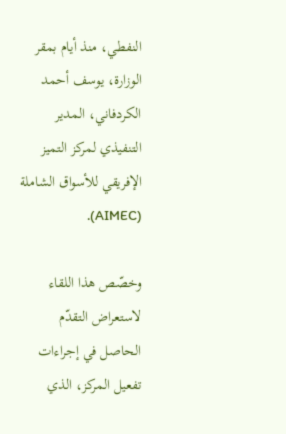النفطي، منذ أيام بمقر الوزارة، يوسف أحمد الكردفاني، المدير التنفيذي لمركز التميز الإفريقي للأسواق الشاملة (AIMEC).

وخصّص هذا اللقاء لاستعراض التقدّم الحاصل في إجراءات تفعيل المركز، الذي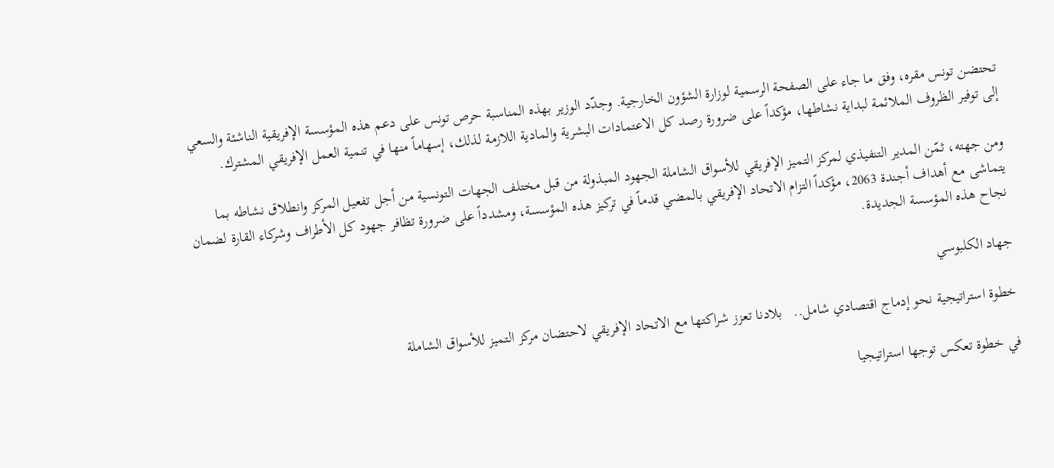تحتضن تونس مقره، وفق ما جاء على الصفحة الرسمية لوزارة الشؤون الخارجية. وجدّد الوزير بهذه المناسبة حرص تونس على دعم هذه المؤسسة الإفريقية الناشئة والسعي إلى توفير الظروف الملائمة لبداية نشاطها، مؤكداً على ضرورة رصد كل الاعتمادات البشرية والمادية اللازمة لذلك، إسهاماً منها في تنمية العمل الإفريقي المشترك.

ومن جهته، ثمّن المدير التنفيذي لمركز التميز الإفريقي للأسواق الشاملة الجهود المبذولة من قبل مختلف الجهات التونسية من أجل تفعيل المركز وانطلاق نشاطه بما يتماشى مع أهداف أجندة 2063، مؤكداً التزام الاتحاد الإفريقي بالمضي قدماً في تركيز هذه المؤسسة، ومشدداً على ضرورة تظافر جهود كل الأطراف وشركاء القارة لضمان نجاح هذه المؤسسة الجديدة.

جهاد الكلبوسي

خطوة استراتيجية نحو إدماج اقتصادي شامل..   بلادنا تعزز شراكتها مع الاتحاد الإفريقي لاحتضان مركز التميز للأسواق الشاملة

في خطوة تعكس توجها استراتيجيا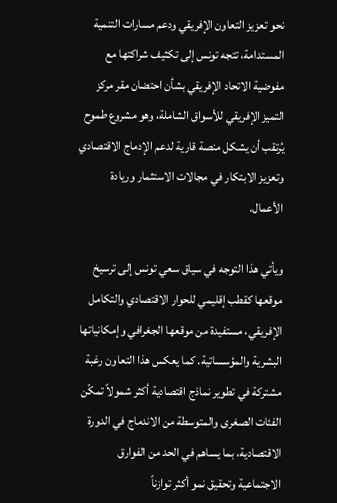نحو تعزيز التعاون الإفريقي ودعم مسارات التنمية المستدامة، تتجه تونس إلى تكثيف شراكتها مع مفوضية الاتحاد الإفريقي بشأن احتضان مقر مركز التميز الإفريقي للأسواق الشاملة، وهو مشروع طموح يُرتقب أن يشكل منصة قارية لدعم الإدماج الاقتصادي وتعزيز الابتكار في مجالات الاستثمار وريادة الأعمال.

ويأتي هذا التوجه في سياق سعي تونس إلى ترسيخ موقعها كقطب إقليمي للحوار الاقتصادي والتكامل الإفريقي، مستفيدة من موقعها الجغرافي وإمكانياتها البشرية والمؤسساتية. كما يعكس هذا التعاون رغبة مشتركة في تطوير نماذج اقتصادية أكثر شمولاً تمكّن الفئات الصغرى والمتوسطة من الاندماج في الدورة الاقتصادية، بما يساهم في الحد من الفوارق الاجتماعية وتحقيق نمو أكثر توازناً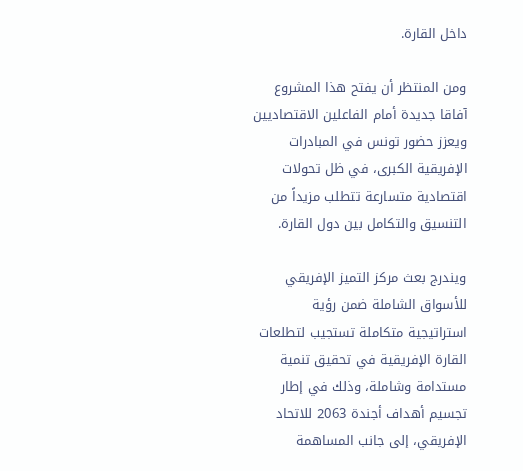داخل القارة.

ومن المنتظر أن يفتح هذا المشروع آفاقا جديدة أمام الفاعلين الاقتصاديين ويعزز حضور تونس في المبادرات الإفريقية الكبرى، في ظل تحولات اقتصادية متسارعة تتطلب مزيداً من التنسيق والتكامل بين دول القارة.

ويندرج بعث مركز التميز الإفريقي للأسواق الشاملة ضمن رؤية استراتيجية متكاملة تستجيب لتطلعات القارة الإفريقية في تحقيق تنمية مستدامة وشاملة، وذلك في إطار تجسيم أهداف أجندة 2063 للاتحاد الإفريقي، إلى جانب المساهمة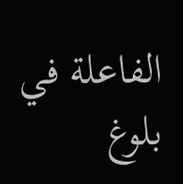الفاعلة في بلوغ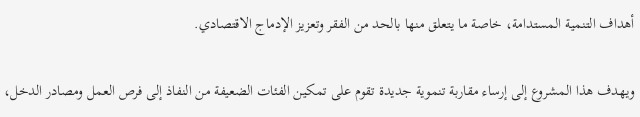أهداف التنمية المستدامة، خاصة ما يتعلق منها بالحد من الفقر وتعزيز الإدماج الاقتصادي.

ويهدف هذا المشروع إلى إرساء مقاربة تنموية جديدة تقوم على تمكين الفئات الضعيفة من النفاذ إلى فرص العمل ومصادر الدخل،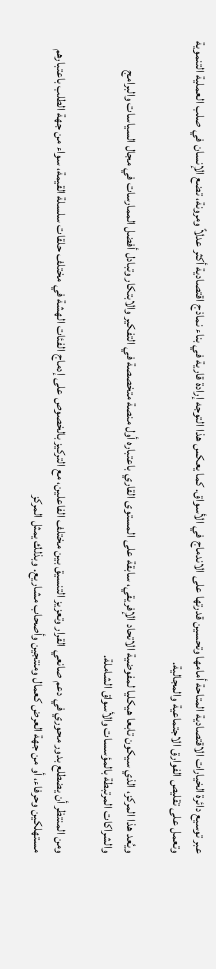عبر توسيع دائرة الخيارات الاقتصادية المتاحة أمامها وتحسين قدرتها على الاندماج في الأسواق. كما يعكس هذا التوجه إرادة قارية في بناء نماذج اقتصادية أكثر عدلاً ومرونة، تضع الإنسان في صلب العملية التنموية وتعمل على تقليص الفوارق الاجتماعية والمجالية.

ويُعد هذا المركز، الذي سيكون تابعا هيكليا لمفوضية الاتحاد الإفريقي، سابقة على المستوى القاري باعتباره أول منصة متخصصة في التفكير والابتكار وتبادل أفضل الممارسات في مجال السياسات والبرامج والشراكات المرتبطة بالمؤسسات والأسواق الشاملة.

ومن المنتظر أن يضطلع بدور محوري في دعم صانعي القرار وتعزيز التنسيق بين مختلف الفاعلين، مع التركيز بالخصوص على إدماج الفئات الهشة في مختلف حلقات سلسلة القيمة، سواء من جهة الطلب باعتبارهم مستهلكين وحرفاء، أو من جهة العرض كعمال ومنتجين وأصحاب مشاريع. وبذلك يمثل المركز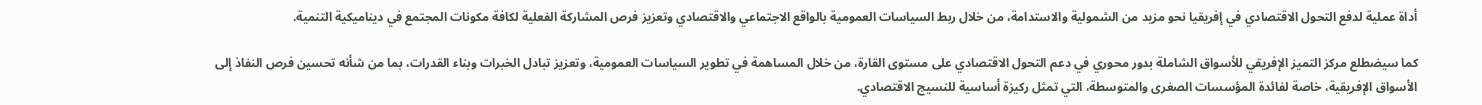أداة عملية لدفع التحول الاقتصادي في إفريقيا نحو مزيد من الشمولية والاستدامة، من خلال ربط السياسات العمومية بالواقع الاجتماعي والاقتصادي وتعزيز فرص المشاركة الفعلية لكافة مكونات المجتمع في ديناميكية التنمية.

كما سيضطلع مركز التميز الإفريقي للأسواق الشاملة بدور محوري في دعم التحول الاقتصادي على مستوى القارة، من خلال المساهمة في تطوير السياسات العمومية، وتعزيز تبادل الخبرات وبناء القدرات، بما من شأنه تحسين فرص النفاذ إلى الأسواق الإفريقية، خاصة لفائدة المؤسسات الصغرى والمتوسطة، التي تمثل ركيزة أساسية للنسيج الاقتصادي.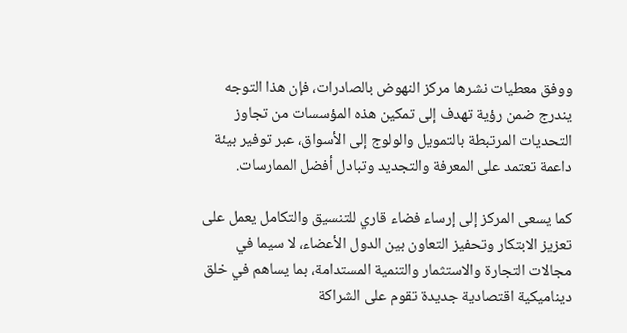ووفق معطيات نشرها مركز النهوض بالصادرات، فإن هذا التوجه يندرج ضمن رؤية تهدف إلى تمكين هذه المؤسسات من تجاوز التحديات المرتبطة بالتمويل والولوج إلى الأسواق، عبر توفير بيئة داعمة تعتمد على المعرفة والتجديد وتبادل أفضل الممارسات.

كما يسعى المركز إلى إرساء فضاء قاري للتنسيق والتكامل يعمل على تعزيز الابتكار وتحفيز التعاون بين الدول الأعضاء، لا سيما في مجالات التجارة والاستثمار والتنمية المستدامة، بما يساهم في خلق ديناميكية اقتصادية جديدة تقوم على الشراكة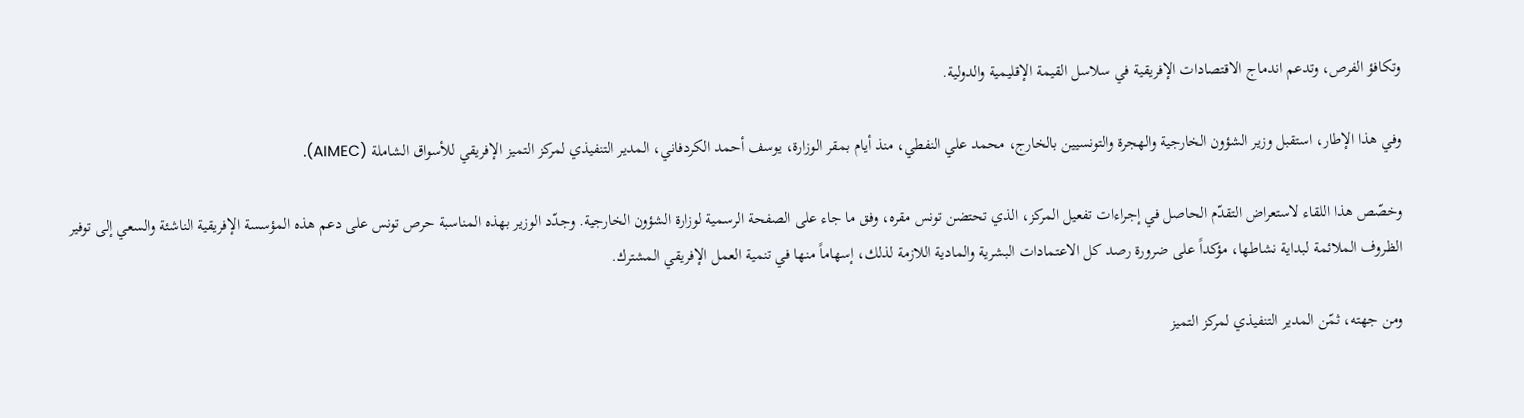وتكافؤ الفرص، وتدعم اندماج الاقتصادات الإفريقية في سلاسل القيمة الإقليمية والدولية.

وفي هذا الإطار، استقبل وزير الشؤون الخارجية والهجرة والتونسيين بالخارج، محمد علي النفطي، منذ أيام بمقر الوزارة، يوسف أحمد الكردفاني، المدير التنفيذي لمركز التميز الإفريقي للأسواق الشاملة (AIMEC).

وخصّص هذا اللقاء لاستعراض التقدّم الحاصل في إجراءات تفعيل المركز، الذي تحتضن تونس مقره، وفق ما جاء على الصفحة الرسمية لوزارة الشؤون الخارجية. وجدّد الوزير بهذه المناسبة حرص تونس على دعم هذه المؤسسة الإفريقية الناشئة والسعي إلى توفير الظروف الملائمة لبداية نشاطها، مؤكداً على ضرورة رصد كل الاعتمادات البشرية والمادية اللازمة لذلك، إسهاماً منها في تنمية العمل الإفريقي المشترك.

ومن جهته، ثمّن المدير التنفيذي لمركز التميز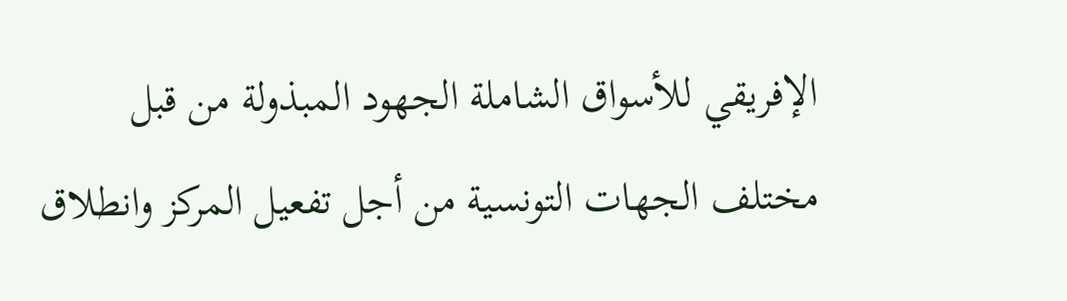الإفريقي للأسواق الشاملة الجهود المبذولة من قبل مختلف الجهات التونسية من أجل تفعيل المركز وانطلاق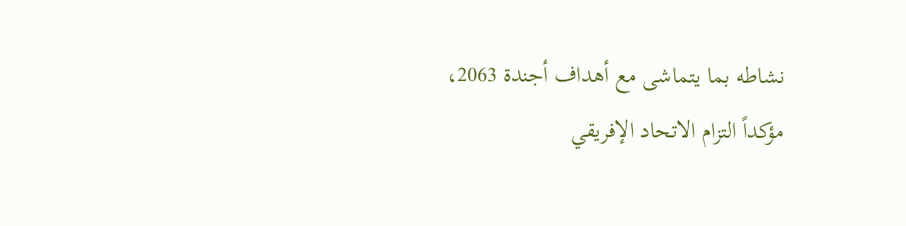نشاطه بما يتماشى مع أهداف أجندة 2063، مؤكداً التزام الاتحاد الإفريقي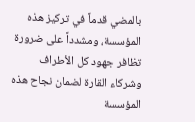بالمضي قدماً في تركيز هذه المؤسسة، ومشدداً على ضرورة تظافر جهود كل الأطراف وشركاء القارة لضمان نجاح هذه المؤسسة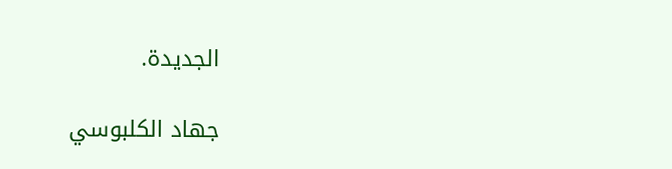الجديدة.

جهاد الكلبوسي